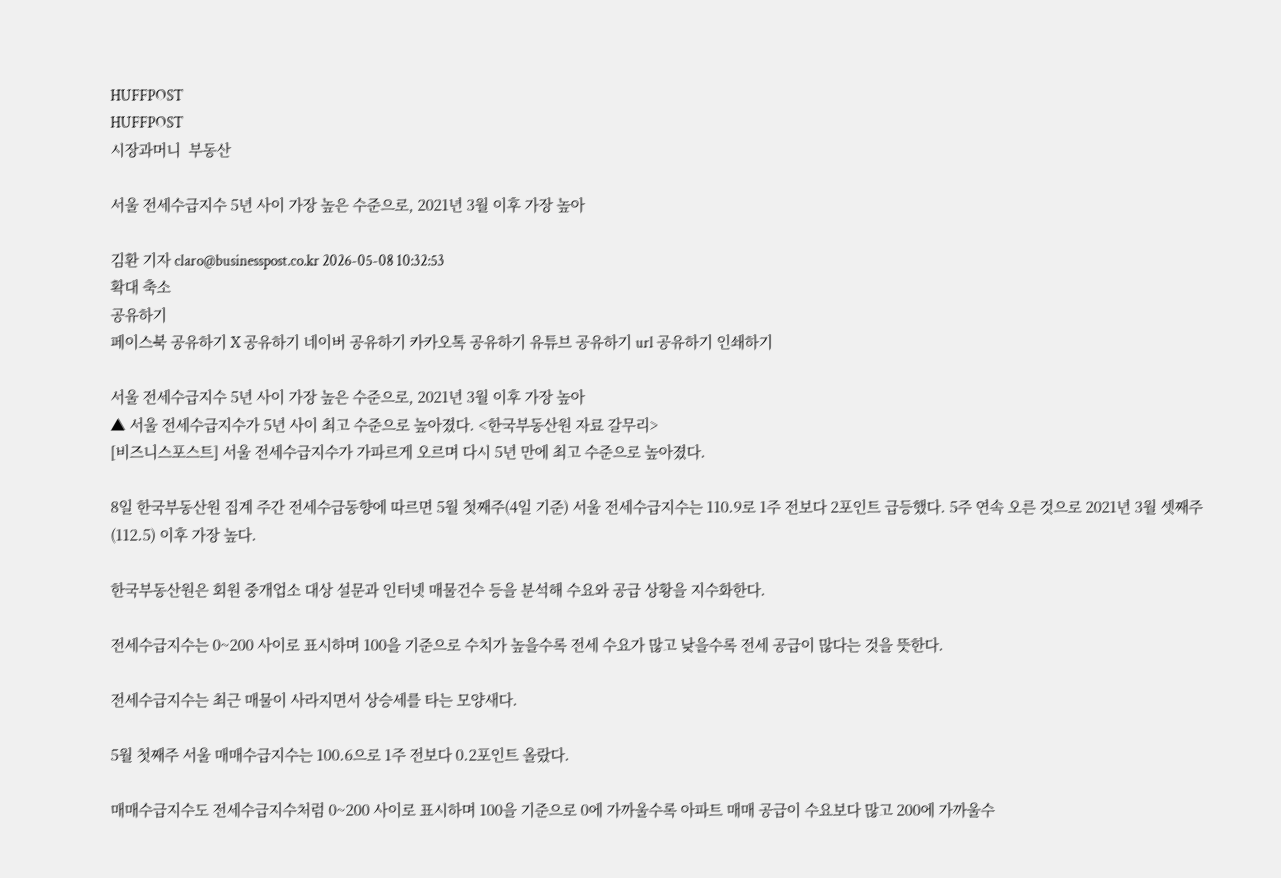HUFFPOST
HUFFPOST
시장과머니  부동산

서울 전세수급지수 5년 사이 가장 높은 수준으로, 2021년 3월 이후 가장 높아

김환 기자 claro@businesspost.co.kr 2026-05-08 10:32:53
확대 축소
공유하기
페이스북 공유하기 X 공유하기 네이버 공유하기 카카오톡 공유하기 유튜브 공유하기 url 공유하기 인쇄하기

서울 전세수급지수 5년 사이 가장 높은 수준으로, 2021년 3월 이후 가장 높아
▲ 서울 전세수급지수가 5년 사이 최고 수준으로 높아졌다. <한국부동산원 자료 갈무리>
[비즈니스포스트] 서울 전세수급지수가 가파르게 오르며 다시 5년 만에 최고 수준으로 높아졌다.

8일 한국부동산원 집계 주간 전세수급동향에 따르면 5월 첫째주(4일 기준) 서울 전세수급지수는 110.9로 1주 전보다 2포인트 급등했다. 5주 연속 오른 것으로 2021년 3월 셋째주(112.5) 이후 가장 높다.

한국부동산원은 회원 중개업소 대상 설문과 인터넷 매물건수 등을 분석해 수요와 공급 상황을 지수화한다.

전세수급지수는 0~200 사이로 표시하며 100을 기준으로 수치가 높을수록 전세 수요가 많고 낮을수록 전세 공급이 많다는 것을 뜻한다.

전세수급지수는 최근 매물이 사라지면서 상승세를 타는 모양새다.

5월 첫째주 서울 매매수급지수는 100.6으로 1주 전보다 0.2포인트 올랐다.

매매수급지수도 전세수급지수처럼 0~200 사이로 표시하며 100을 기준으로 0에 가까울수록 아파트 매매 공급이 수요보다 많고 200에 가까울수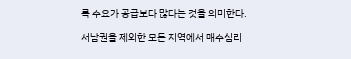록 수요가 공급보다 많다는 것을 의미한다.

서남권을 제외한 모든 지역에서 매수심리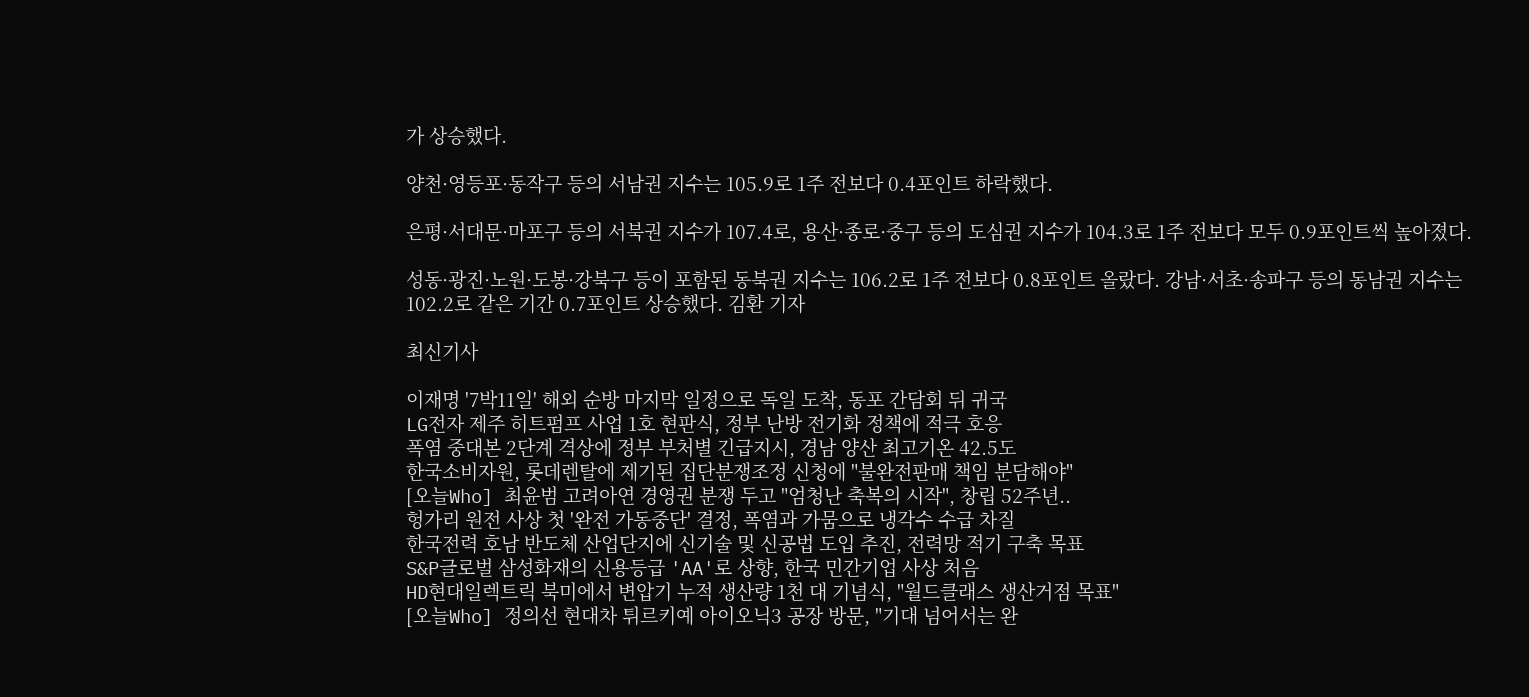가 상승했다.

양천·영등포·동작구 등의 서남권 지수는 105.9로 1주 전보다 0.4포인트 하락했다.

은평·서대문·마포구 등의 서북권 지수가 107.4로, 용산·종로·중구 등의 도심권 지수가 104.3로 1주 전보다 모두 0.9포인트씩 높아졌다.

성동·광진·노원·도봉·강북구 등이 포함된 동북권 지수는 106.2로 1주 전보다 0.8포인트 올랐다. 강남·서초·송파구 등의 동남권 지수는 102.2로 같은 기간 0.7포인트 상승했다. 김환 기자

최신기사

이재명 '7박11일' 해외 순방 마지막 일정으로 독일 도착, 동포 간담회 뒤 귀국
LG전자 제주 히트펌프 사업 1호 현판식, 정부 난방 전기화 정책에 적극 호응
폭염 중대본 2단계 격상에 정부 부처별 긴급지시, 경남 양산 최고기온 42.5도
한국소비자원, 롯데렌탈에 제기된 집단분쟁조정 신청에 "불완전판매 책임 분담해야"
[오늘Who] 최윤범 고려아연 경영권 분쟁 두고 "엄청난 축복의 시작", 창립 52주년..
헝가리 원전 사상 첫 '완전 가동중단' 결정, 폭염과 가뭄으로 냉각수 수급 차질
한국전력 호남 반도체 산업단지에 신기술 및 신공법 도입 추진, 전력망 적기 구축 목표
S&P글로벌 삼성화재의 신용등급 'AA'로 상향, 한국 민간기업 사상 처음
HD현대일렉트릭 북미에서 변압기 누적 생산량 1천 대 기념식, "월드클래스 생산거점 목표"
[오늘Who] 정의선 현대차 튀르키예 아이오닉3 공장 방문, "기대 넘어서는 완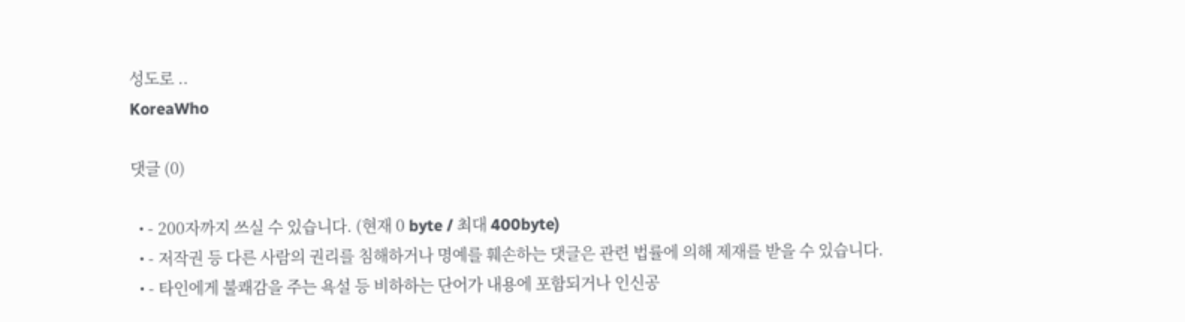성도로 ..
KoreaWho

댓글 (0)

  • - 200자까지 쓰실 수 있습니다. (현재 0 byte / 최대 400byte)
  • - 저작권 등 다른 사람의 권리를 침해하거나 명예를 훼손하는 댓글은 관련 법률에 의해 제재를 받을 수 있습니다.
  • - 타인에게 불쾌감을 주는 욕설 등 비하하는 단어가 내용에 포함되거나 인신공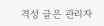격성 글은 관리자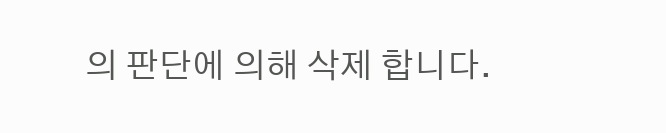의 판단에 의해 삭제 합니다.